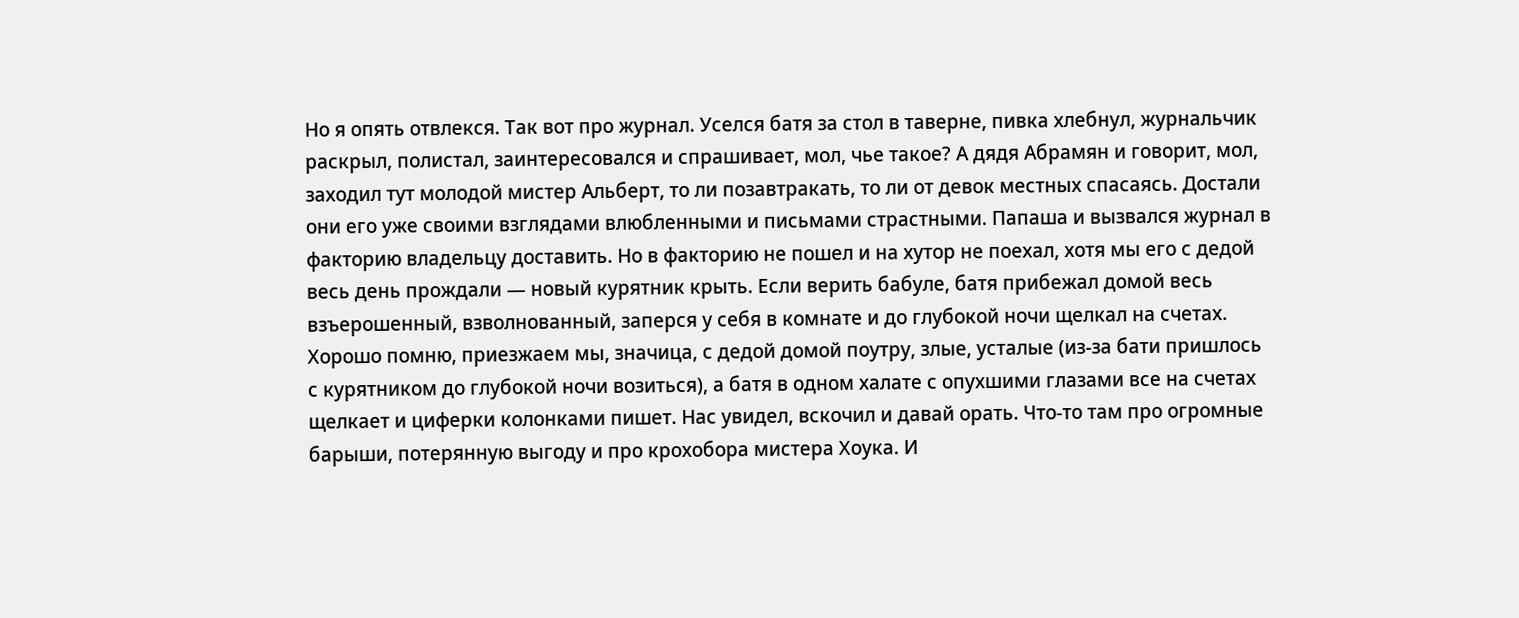Но я опять отвлекся. Так вот про журнал. Уселся батя за стол в таверне, пивка хлебнул, журнальчик раскрыл, полистал, заинтересовался и спрашивает, мол, чье такое? А дядя Абрамян и говорит, мол, заходил тут молодой мистер Альберт, то ли позавтракать, то ли от девок местных спасаясь. Достали они его уже своими взглядами влюбленными и письмами страстными. Папаша и вызвался журнал в факторию владельцу доставить. Но в факторию не пошел и на хутор не поехал, хотя мы его с дедой весь день прождали — новый курятник крыть. Если верить бабуле, батя прибежал домой весь взъерошенный, взволнованный, заперся у себя в комнате и до глубокой ночи щелкал на счетах.
Хорошо помню, приезжаем мы, значица, с дедой домой поутру, злые, усталые (из-за бати пришлось с курятником до глубокой ночи возиться), а батя в одном халате с опухшими глазами все на счетах щелкает и циферки колонками пишет. Нас увидел, вскочил и давай орать. Что-то там про огромные барыши, потерянную выгоду и про крохобора мистера Хоука. И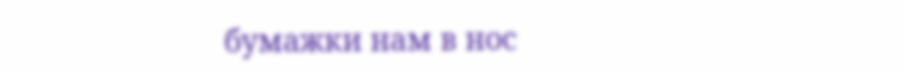бумажки нам в нос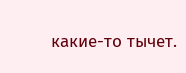какие-то тычет.